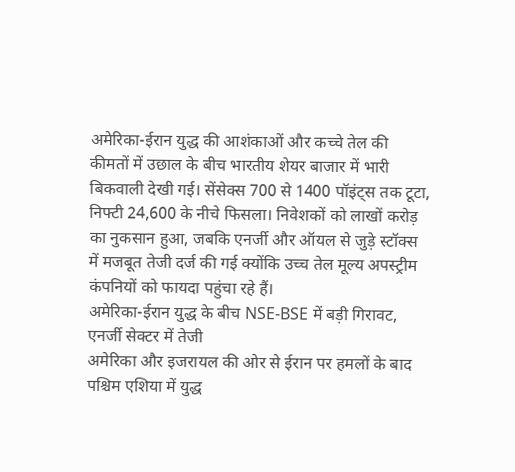अमेरिका-ईरान युद्ध की आशंकाओं और कच्चे तेल की कीमतों में उछाल के बीच भारतीय शेयर बाजार में भारी बिकवाली देखी गई। सेंसेक्स 700 से 1400 पॉइंट्स तक टूटा, निफ्टी 24,600 के नीचे फिसला। निवेशकों को लाखों करोड़ का नुकसान हुआ, जबकि एनर्जी और ऑयल से जुड़े स्टॉक्स में मजबूत तेजी दर्ज की गई क्योंकि उच्च तेल मूल्य अपस्ट्रीम कंपनियों को फायदा पहुंचा रहे हैं।
अमेरिका-ईरान युद्ध के बीच NSE-BSE में बड़ी गिरावट, एनर्जी सेक्टर में तेजी
अमेरिका और इजरायल की ओर से ईरान पर हमलों के बाद पश्चिम एशिया में युद्ध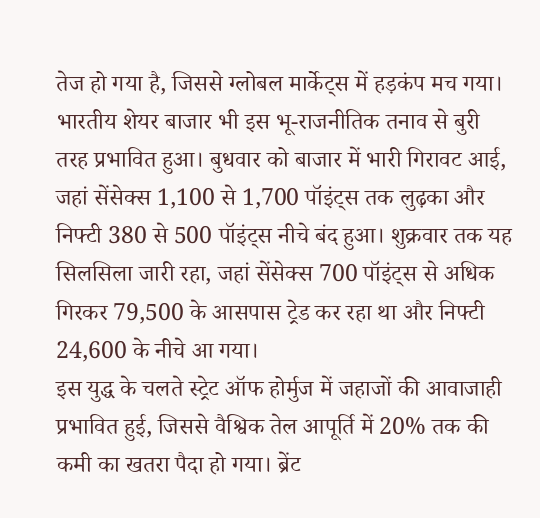तेज हो गया है, जिससे ग्लोबल मार्केट्स में हड़कंप मच गया। भारतीय शेयर बाजार भी इस भू-राजनीतिक तनाव से बुरी तरह प्रभावित हुआ। बुधवार को बाजार में भारी गिरावट आई, जहां सेंसेक्स 1,100 से 1,700 पॉइंट्स तक लुढ़का और निफ्टी 380 से 500 पॉइंट्स नीचे बंद हुआ। शुक्रवार तक यह सिलसिला जारी रहा, जहां सेंसेक्स 700 पॉइंट्स से अधिक गिरकर 79,500 के आसपास ट्रेड कर रहा था और निफ्टी 24,600 के नीचे आ गया।
इस युद्ध के चलते स्ट्रेट ऑफ होर्मुज में जहाजों की आवाजाही प्रभावित हुई, जिससे वैश्विक तेल आपूर्ति में 20% तक की कमी का खतरा पैदा हो गया। ब्रेंट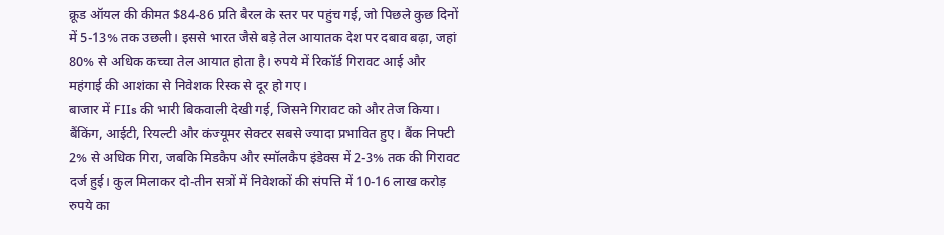क्रूड ऑयल की कीमत $84-86 प्रति बैरल के स्तर पर पहुंच गई, जो पिछले कुछ दिनों में 5-13% तक उछली। इससे भारत जैसे बड़े तेल आयातक देश पर दबाव बढ़ा, जहां 80% से अधिक कच्चा तेल आयात होता है। रुपये में रिकॉर्ड गिरावट आई और महंगाई की आशंका से निवेशक रिस्क से दूर हो गए।
बाजार में FIIs की भारी बिकवाली देखी गई, जिसने गिरावट को और तेज किया। बैंकिंग, आईटी, रियल्टी और कंज्यूमर सेक्टर सबसे ज्यादा प्रभावित हुए। बैंक निफ्टी 2% से अधिक गिरा, जबकि मिडकैप और स्मॉलकैप इंडेक्स में 2-3% तक की गिरावट दर्ज हुई। कुल मिलाकर दो-तीन सत्रों में निवेशकों की संपत्ति में 10-16 लाख करोड़ रुपये का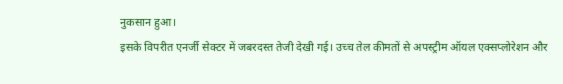नुकसान हुआ।
इसके विपरीत एनर्जी सेक्टर में जबरदस्त तेजी देखी गई। उच्च तेल कीमतों से अपस्ट्रीम ऑयल एक्सप्लोरेशन और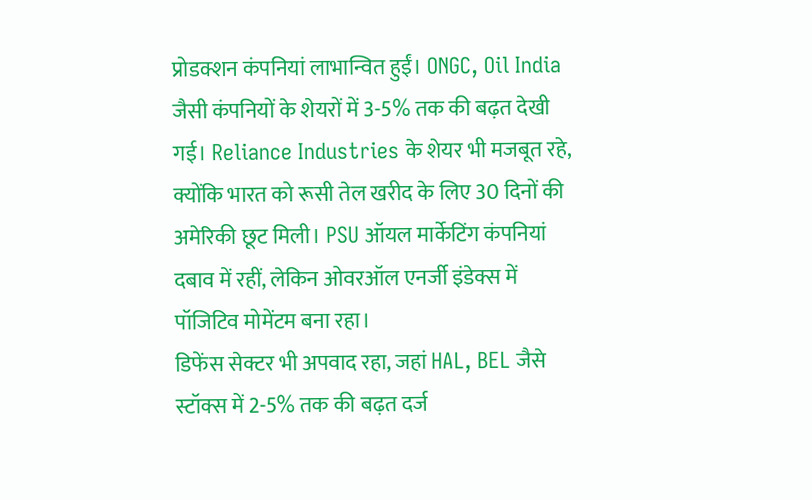प्रोडक्शन कंपनियां लाभान्वित हुईं। ONGC, Oil India जैसी कंपनियों के शेयरों में 3-5% तक की बढ़त देखी गई। Reliance Industries के शेयर भी मजबूत रहे, क्योंकि भारत को रूसी तेल खरीद के लिए 30 दिनों की अमेरिकी छूट मिली। PSU ऑयल मार्केटिंग कंपनियां दबाव में रहीं, लेकिन ओवरऑल एनर्जी इंडेक्स में पॉजिटिव मोमेंटम बना रहा।
डिफेंस सेक्टर भी अपवाद रहा, जहां HAL, BEL जैसे स्टॉक्स में 2-5% तक की बढ़त दर्ज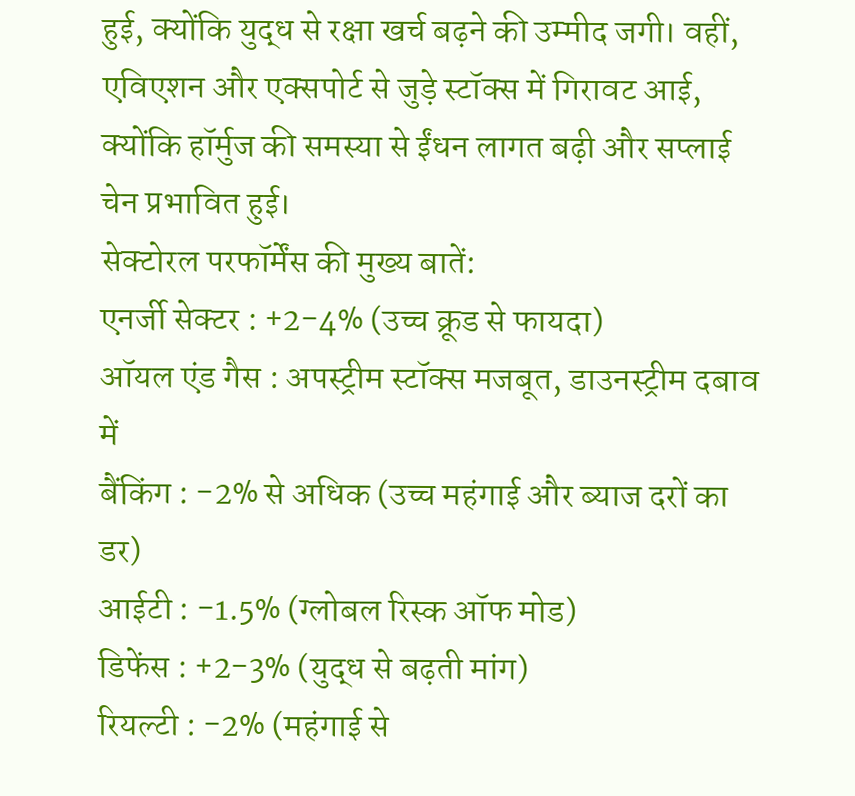हुई, क्योंकि युद्ध से रक्षा खर्च बढ़ने की उम्मीद जगी। वहीं, एविएशन और एक्सपोर्ट से जुड़े स्टॉक्स में गिरावट आई, क्योंकि हॉर्मुज की समस्या से ईंधन लागत बढ़ी और सप्लाई चेन प्रभावित हुई।
सेक्टोरल परफॉर्मेंस की मुख्य बातें:
एनर्जी सेक्टर : +2-4% (उच्च क्रूड से फायदा)
ऑयल एंड गैस : अपस्ट्रीम स्टॉक्स मजबूत, डाउनस्ट्रीम दबाव में
बैंकिंग : -2% से अधिक (उच्च महंगाई और ब्याज दरों का डर)
आईटी : -1.5% (ग्लोबल रिस्क ऑफ मोड)
डिफेंस : +2-3% (युद्ध से बढ़ती मांग)
रियल्टी : -2% (महंगाई से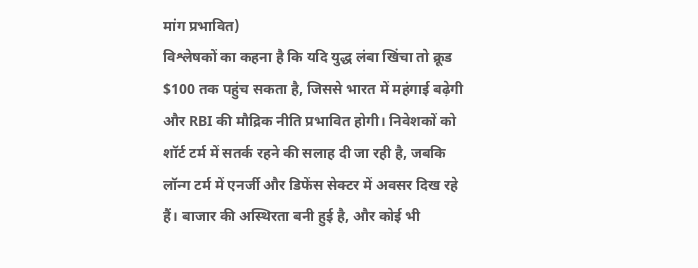मांग प्रभावित)
विश्लेषकों का कहना है कि यदि युद्ध लंबा खिंचा तो क्रूड $100 तक पहुंच सकता है, जिससे भारत में महंगाई बढ़ेगी और RBI की मौद्रिक नीति प्रभावित होगी। निवेशकों को शॉर्ट टर्म में सतर्क रहने की सलाह दी जा रही है, जबकि लॉन्ग टर्म में एनर्जी और डिफेंस सेक्टर में अवसर दिख रहे हैं। बाजार की अस्थिरता बनी हुई है, और कोई भी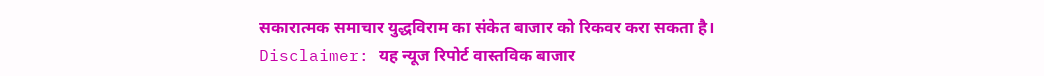सकारात्मक समाचार युद्धविराम का संकेत बाजार को रिकवर करा सकता है।
Disclaimer: यह न्यूज रिपोर्ट वास्तविक बाजार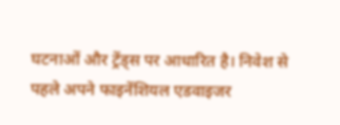घटनाओं और ट्रेंड्स पर आधारित है। निवेश से पहले अपने फाइनेंशियल एडवाइजर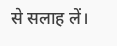से सलाह लें।